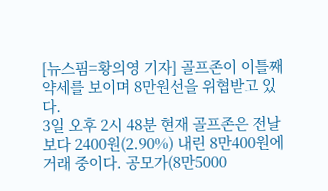[뉴스핌=황의영 기자] 골프존이 이틀째 약세를 보이며 8만원선을 위협받고 있다.
3일 오후 2시 48분 현재 골프존은 전날보다 2400원(2.90%) 내린 8만400원에 거래 중이다. 공모가(8만5000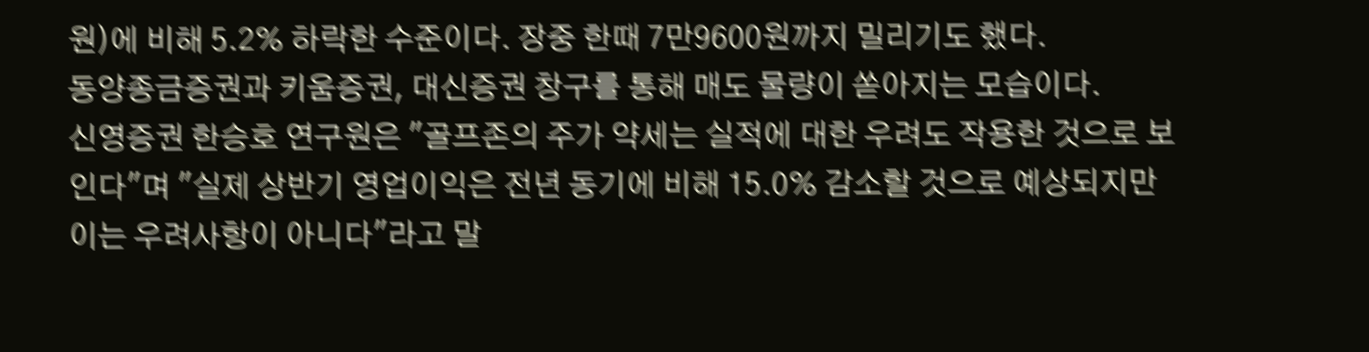원)에 비해 5.2% 하락한 수준이다. 장중 한때 7만9600원까지 밀리기도 했다.
동양종금증권과 키움증권, 대신증권 창구를 통해 매도 물량이 쏟아지는 모습이다.
신영증권 한승호 연구원은 "골프존의 주가 약세는 실적에 대한 우려도 작용한 것으로 보인다"며 "실제 상반기 영업이익은 전년 동기에 비해 15.0% 감소할 것으로 예상되지만 이는 우려사항이 아니다"라고 말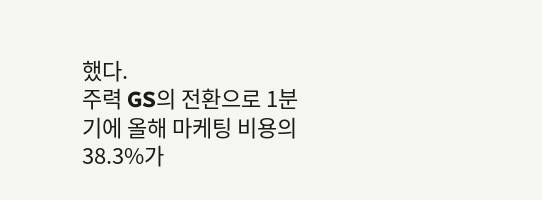했다.
주력 GS의 전환으로 1분기에 올해 마케팅 비용의 38.3%가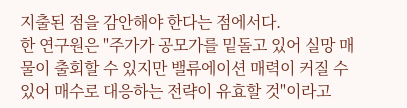지출된 점을 감안해야 한다는 점에서다.
한 연구원은 "주가가 공모가를 밑돌고 있어 실망 매물이 출회할 수 있지만 밸류에이션 매력이 커질 수 있어 매수로 대응하는 전략이 유효할 것"이라고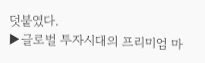덧붙였다.
▶글로벌 투자시대의 프리미엄 마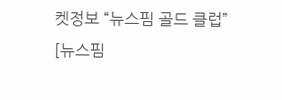켓정보 “뉴스핌 골드 클럽”
[뉴스핌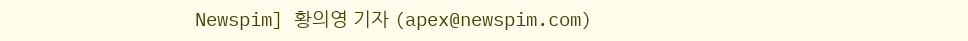Newspim] 황의영 기자 (apex@newspim.com)